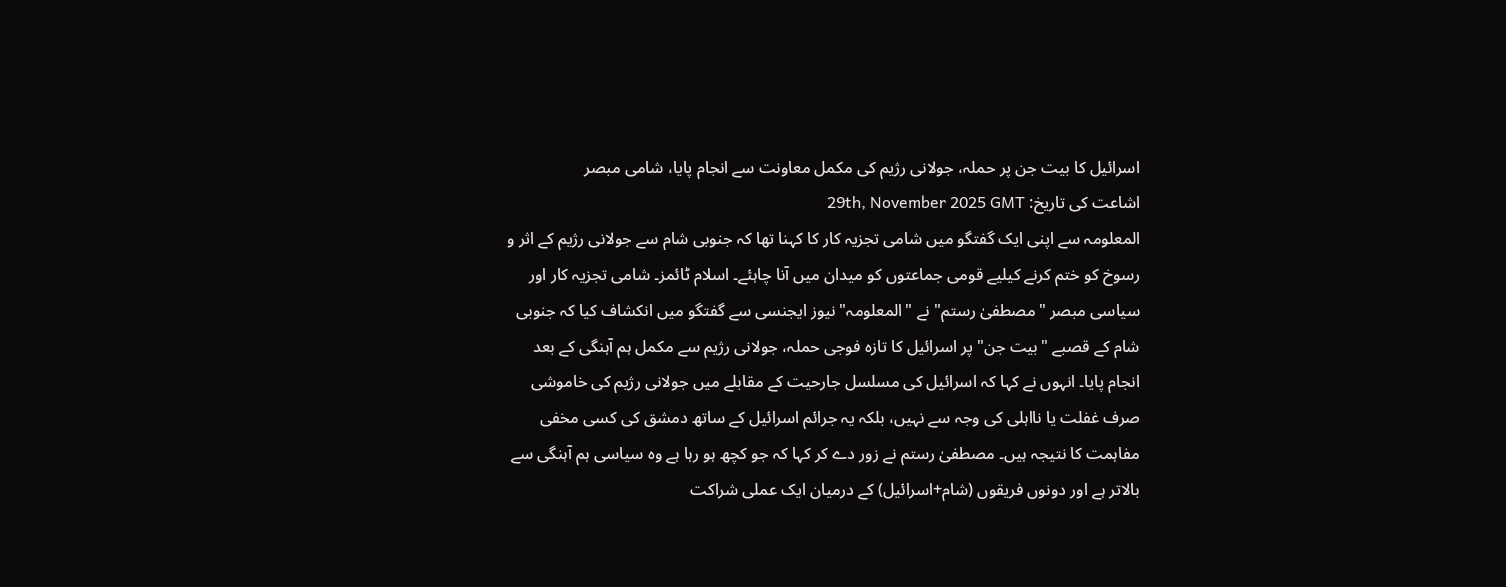اسرائیل کا بیت جن پر حملہ، جولانی رژیم کی مکمل معاونت سے انجام پایا، شامی مبصر
اشاعت کی تاریخ: 29th, November 2025 GMT
المعلومہ سے اپنی ایک گفتگو میں شامی تجزیہ کار کا کہنا تھا کہ جنوبی شام سے جولانی رژیم کے اثر و رسوخ کو ختم کرنے کیلیے قومی جماعتوں کو میدان میں آنا چاہئے۔ اسلام ٹائمز۔ شامی تجزیہ کار اور سیاسی مبصر "مصطفیٰ رستم" نے "المعلومہ" نیوز ایجنسی سے گفتگو میں انکشاف کیا کہ جنوبی شام کے قصبے "بیت جن" پر اسرائیل کا تازہ فوجی حملہ، جولانی رژیم سے مکمل ہم آہنگی کے بعد انجام پایا۔ انہوں نے کہا کہ اسرائیل کی مسلسل جارحیت کے مقابلے میں جولانی رژیم کی خاموشی صرف غفلت یا نااہلی کی وجہ سے نہیں، بلکہ یہ جرائم اسرائیل کے ساتھ دمشق کی کسی مخفی مفاہمت کا نتیجہ ہیں۔ مصطفیٰ رستم نے زور دے کر کہا کہ جو کچھ ہو رہا ہے وہ سیاسی ہم آہنگی سے بالاتر ہے اور دونوں فریقوں (شام+اسرائیل) کے درمیان ایک عملی شراکت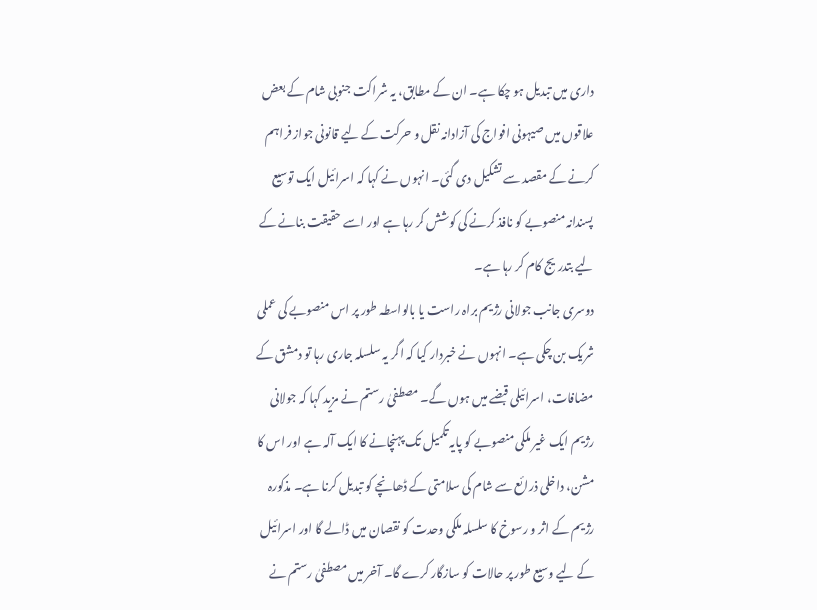داری میں تبدیل ہو چکا ہے۔ ان کے مطابق، یہ شراکت جنوبی شام کے بعض علاقوں میں صیہونی افواج کی آزادانہ نقل و حرکت کے لیے قانونی جواز فراہم کرنے کے مقصد سے تشکیل دی گئی۔ انہوں نے کہا کہ اسرائیل ایک توسیع پسندانہ منصوبے کو نافذ کرنے کی کوشش کر رہا ہے اور اسے حقیقت بنانے کے لیے بتدریج کام کر رہا ہے۔
دوسری جانب جولانی رژیم براہ راست یا بالواسطہ طور پر اس منصوبے کی عملی شریک بن چکی ہے۔ انہوں نے خبردار کیا کہ اگر یہ سلسلہ جاری رہا تو دمشق کے مضافات، اسرائیلی قبضے میں ہوں گے۔ مصطفیٰ رستم نے مزید کہا کہ جولانی رژیم ایک غیر ملکی منصوبے کو پایہ تکمیل تک پہنچانے کا ایک آلہ ہے اور اس کا مشن، داخلی ذرائع سے شام کی سلامتی کے ڈھانچے کو تبدیل کرنا ہے۔ مذکورہ رژیم کے اثر و رسوخ کا سلسلہ ملکی وحدت کو نقصان میں ڈالے گا اور اسرائیل کے لیے وسیع طور پر حالات کو سازگار کرے گا۔ آخر میں مصطفیٰ رستم نے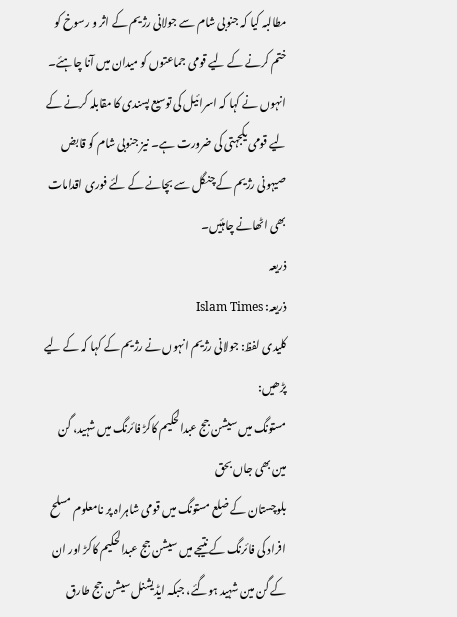مطالبہ کیا کہ جنوبی شام سے جولانی رژیم کے اثر و رسوخ کو ختم کرنے کے لیے قومی جماعتوں کو میدان میں آنا چاہئے۔ انہوں نے کہا کہ اسرائیل کی توسیع پسندی کا مقابلہ کرنے کے لیے قومی یکجہتی کی ضرورت ہے۔ نیز جنوبی شام کو قابض صیہونی رژیم کے چنگل سے بچانے کے لئے فوری اقدامات بھی اٹھانے چاہئیں۔
ذریعہ
ذریعہ: Islam Times
کلیدی لفظ: جولانی رژیم انہوں نے رژیم کے کہا کہ کے لیے
پڑھیں:
مستونگ میں سیشن جج عبدالحکیم کاکڑ فائرنگ میں شہید، گن مین بھی جاں بحق
بلوچستان کے ضلع مستونگ میں قومی شاہراہ پر نامعلوم مسلح افراد کی فائرنگ کے نتیجے میں سیشن جج عبدالحکیم کاکڑ اور ان کے گن مین شہید ہوگئے، جبکہ ایڈیشنل سیشن جج طارق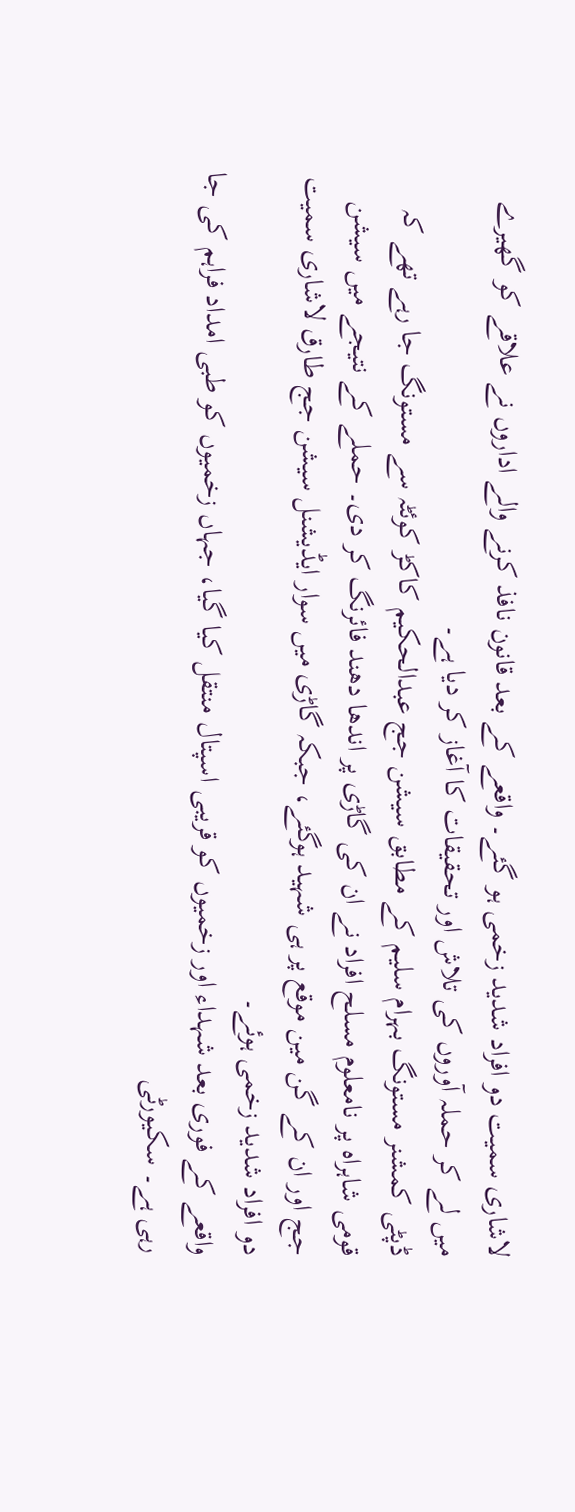لاشاری سمیت دو افراد شدید زخمی ہو گئے۔ واقعے کے بعد قانون نافذ کرنے والے اداروں نے علاقے کو گھیرے میں لے کر حملہ آوروں کی تلاش اور تحقیقات کا آغاز کر دیا ہے۔
ڈپٹی کمشنر مستونگ بہرام سلیم کے مطابق سیشن جج عبدالحکیم کاکڑ کوئٹہ سے مستونگ جا رہے تھے کہ قومی شاہراہ پر نامعلوم مسلح افراد نے ان کی گاڑی پر اندھا دھند فائرنگ کر دی۔ حملے کے نتیجے میں سیشن جج اور ان کے گن مین موقع پر ہی شہید ہوگئے، جبکہ گاڑی میں سوار ایڈیشنل سیشن جج طارق لاشاری سمیت دو افراد شدید زخمی ہوئے۔
واقعے کے فوری بعد شہداء اور زخمیوں کو قریبی اسپتال منتقل کیا گیا، جہاں زخمیوں کو طبی امداد فراہم کی جا رہی ہے۔ سکیورٹی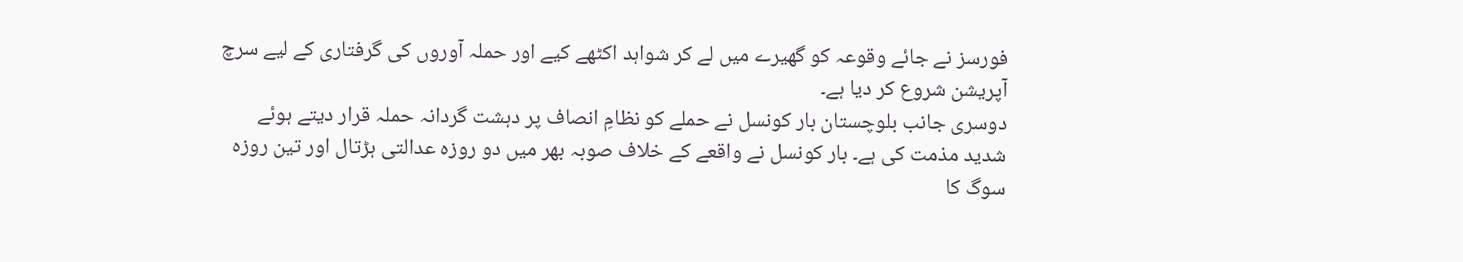فورسز نے جائے وقوعہ کو گھیرے میں لے کر شواہد اکٹھے کیے اور حملہ آوروں کی گرفتاری کے لیے سرچ آپریشن شروع کر دیا ہے۔
دوسری جانب بلوچستان بار کونسل نے حملے کو نظامِ انصاف پر دہشت گردانہ حملہ قرار دیتے ہوئے شدید مذمت کی ہے۔ بار کونسل نے واقعے کے خلاف صوبہ بھر میں دو روزہ عدالتی ہڑتال اور تین روزہ سوگ کا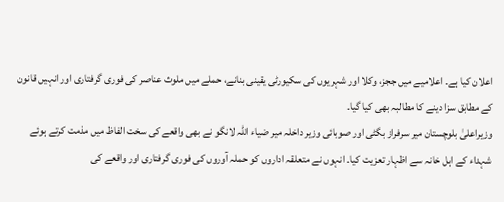اعلان کیا ہے۔ اعلامیے میں ججز، وکلا اور شہریوں کی سکیورٹی یقینی بنانے، حملے میں ملوث عناصر کی فوری گرفتاری اور انہیں قانون کے مطابق سزا دینے کا مطالبہ بھی کیا گیا۔
وزیراعلیٰ بلوچستان میر سرفراز بگٹی اور صوبائی وزیر داخلہ میر ضیاء اللہ لانگو نے بھی واقعے کی سخت الفاظ میں مذمت کرتے ہوئے شہداء کے اہل خانہ سے اظہار تعزیت کیا۔ انہوں نے متعلقہ اداروں کو حملہ آوروں کی فوری گرفتاری اور واقعے کی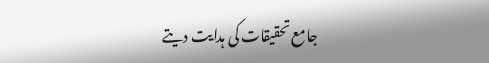جامع تحقیقات کی ہدایت دیتے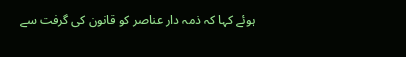ہوئے کہا کہ ذمہ دار عناصر کو قانون کی گرفت سے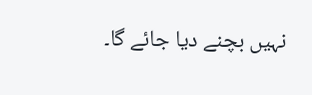نہیں بچنے دیا جائے گا۔